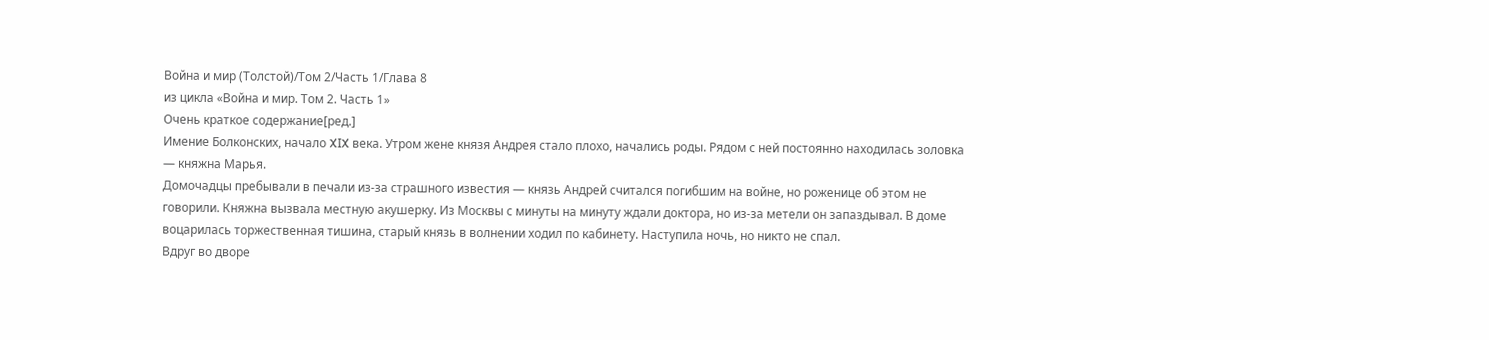Война и мир (Толстой)/Том 2/Часть 1/Глава 8
из цикла «Война и мир. Том 2. Часть 1»
Очень краткое содержание[ред.]
Имение Болконских, начало XIX века. Утром жене князя Андрея стало плохо, начались роды. Рядом с ней постоянно находилась золовка — княжна Марья.
Домочадцы пребывали в печали из-за страшного известия — князь Андрей считался погибшим на войне, но роженице об этом не говорили. Княжна вызвала местную акушерку. Из Москвы с минуты на минуту ждали доктора, но из-за метели он запаздывал. В доме воцарилась торжественная тишина, старый князь в волнении ходил по кабинету. Наступила ночь, но никто не спал.
Вдруг во дворе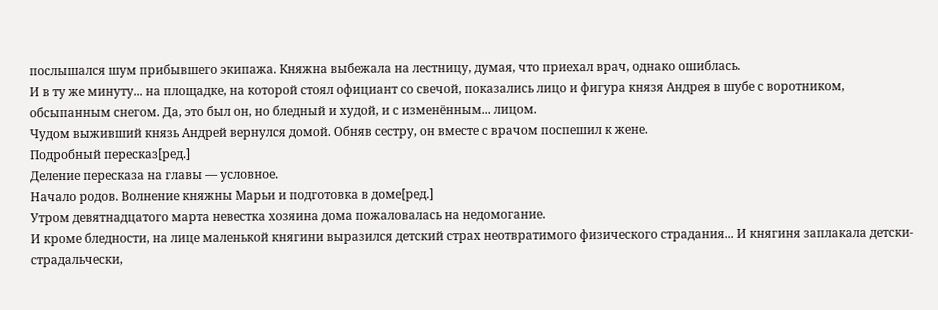послышался шум прибывшего экипажа. Княжна выбежала на лестницу, думая, что приехал врач, однако ошиблась.
И в ту же минуту... на площадке, на которой стоял официант со свечой, показались лицо и фигура князя Андрея в шубе с воротником, обсыпанным снегом. Да, это был он, но бледный и худой, и с изменённым... лицом.
Чудом выживший князь Андрей вернулся домой. Обняв сестру, он вместе с врачом поспешил к жене.
Подробный пересказ[ред.]
Деление пересказа на главы — условное.
Начало родов. Волнение княжны Марьи и подготовка в доме[ред.]
Утром девятнадцатого марта невестка хозяина дома пожаловалась на недомогание.
И кроме бледности, на лице маленькой княгини выразился детский страх неотвратимого физического страдания... И княгиня заплакала детски-страдальчески,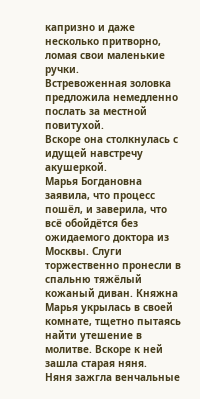капризно и даже несколько притворно, ломая свои маленькие ручки.
Встревоженная золовка предложила немедленно послать за местной повитухой.
Вскоре она столкнулась с идущей навстречу акушеркой.
Марья Богдановна заявила, что процесс пошёл, и заверила, что всё обойдётся без ожидаемого доктора из Москвы. Слуги торжественно пронесли в спальню тяжёлый кожаный диван. Княжна Марья укрылась в своей комнате, тщетно пытаясь найти утешение в молитве. Вскоре к ней зашла старая няня.
Няня зажгла венчальные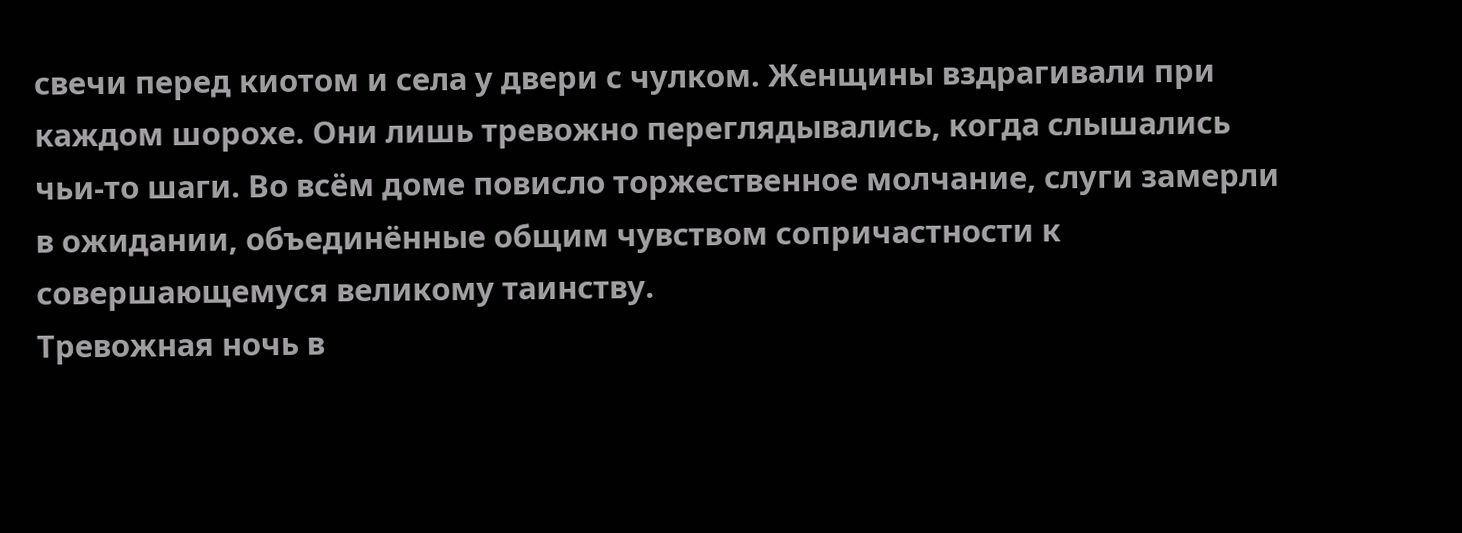свечи перед киотом и села у двери с чулком. Женщины вздрагивали при каждом шорохе. Они лишь тревожно переглядывались, когда слышались чьи-то шаги. Во всём доме повисло торжественное молчание, слуги замерли в ожидании, объединённые общим чувством сопричастности к совершающемуся великому таинству.
Тревожная ночь в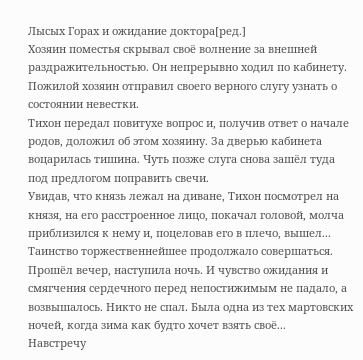Лысых Горах и ожидание доктора[ред.]
Хозяин поместья скрывал своё волнение за внешней раздражительностью. Он непрерывно ходил по кабинету.
Пожилой хозяин отправил своего верного слугу узнать о состоянии невестки.
Тихон передал повитухе вопрос и, получив ответ о начале родов, доложил об этом хозяину. За дверью кабинета воцарилась тишина. Чуть позже слуга снова зашёл туда под предлогом поправить свечи.
Увидав, что князь лежал на диване, Тихон посмотрел на князя, на его расстроенное лицо, покачал головой, молча приблизился к нему и, поцеловав его в плечо, вышел... Таинство торжественнейшее продолжало совершаться.
Прошёл вечер, наступила ночь. И чувство ожидания и смягчения сердечного перед непостижимым не падало, а возвышалось. Никто не спал. Была одна из тех мартовских ночей, когда зима как будто хочет взять своё...
Навстречу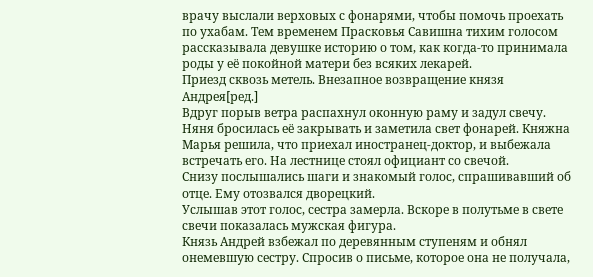врачу выслали верховых с фонарями, чтобы помочь проехать по ухабам. Тем временем Прасковья Савишна тихим голосом рассказывала девушке историю о том, как когда-то принимала роды у её покойной матери без всяких лекарей.
Приезд сквозь метель. Внезапное возвращение князя Андрея[ред.]
Вдруг порыв ветра распахнул оконную раму и задул свечу. Няня бросилась её закрывать и заметила свет фонарей. Княжна Марья решила, что приехал иностранец-доктор, и выбежала встречать его. На лестнице стоял официант со свечой.
Снизу послышались шаги и знакомый голос, спрашивавший об отце. Ему отозвался дворецкий.
Услышав этот голос, сестра замерла. Вскоре в полутьме в свете свечи показалась мужская фигура.
Князь Андрей взбежал по деревянным ступеням и обнял онемевшую сестру. Спросив о письме, которое она не получала,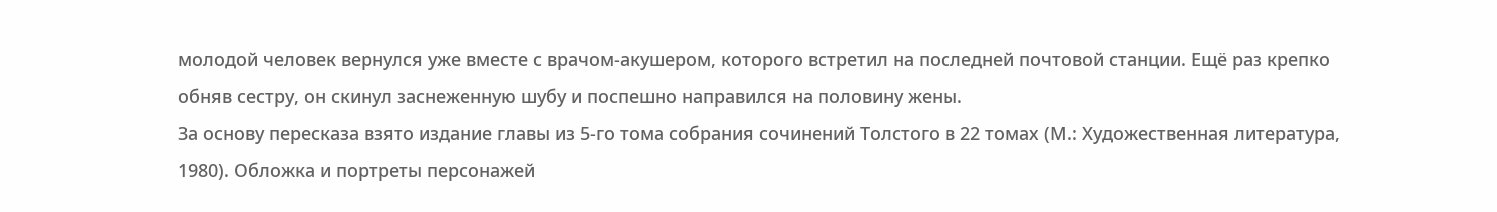молодой человек вернулся уже вместе с врачом-акушером, которого встретил на последней почтовой станции. Ещё раз крепко обняв сестру, он скинул заснеженную шубу и поспешно направился на половину жены.
За основу пересказа взято издание главы из 5-го тома собрания сочинений Толстого в 22 томах (М.: Художественная литература, 1980). Обложка и портреты персонажей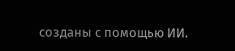созданы с помощью ИИ.